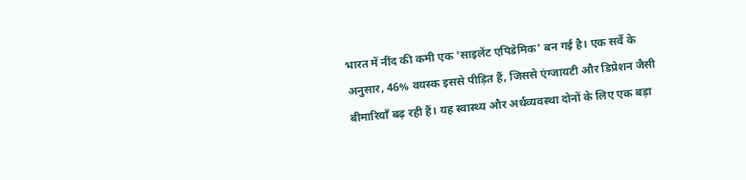भारत में नींद की कमी एक 'साइलेंट एपिडेमिक' बन गई है। एक सर्वे के अनुसार, 46% वयस्क इससे पीड़ित हैं, जिससे एंग्जायटी और डिप्रेशन जैसी बीमारियाँ बढ़ रही हैं। यह स्वास्थ्य और अर्थव्यवस्था दोनों के लिए एक बड़ा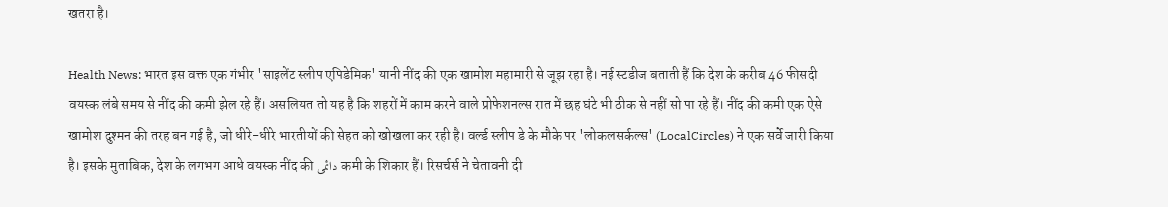खतरा है।

Health News: भारत इस वक्त एक गंभीर 'साइलेंट स्लीप एपिडेमिक' यानी नींद की एक खामोश महामारी से जूझ रहा है। नई स्टडीज बताती हैं कि देश के करीब 46 फीसदी वयस्क लंबे समय से नींद की कमी झेल रहे हैं। असलियत तो यह है कि शहरों में काम करने वाले प्रोफेशनल्स रात में छह घंटे भी ठीक से नहीं सो पा रहे हैं। नींद की कमी एक ऐसे खामोश दुश्मन की तरह बन गई है, जो धीरे-धीरे भारतीयों की सेहत को खोखला कर रही है। वर्ल्ड स्लीप डे के मौके पर 'लोकलसर्कल्स' (LocalCircles) ने एक सर्वे जारी किया है। इसके मुताबिक, देश के लगभग आधे वयस्क नींद की دائمی कमी के शिकार हैं। रिसर्चर्स ने चेतावनी दी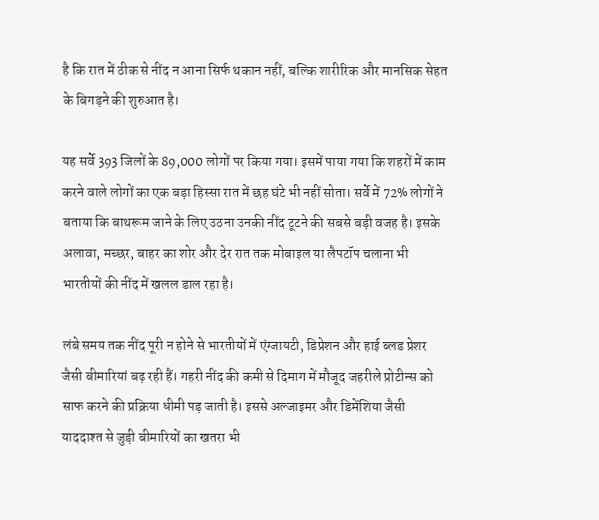है कि रात में ठीक से नींद न आना सिर्फ थकान नहीं, बल्कि शारीरिक और मानसिक सेहत के बिगड़ने की शुरुआत है।

यह सर्वे 393 जिलों के 89,000 लोगों पर किया गया। इसमें पाया गया कि शहरों में काम करने वाले लोगों का एक बड़ा हिस्सा रात में छह घंटे भी नहीं सोता। सर्वे में 72% लोगों ने बताया कि बाथरूम जाने के लिए उठना उनकी नींद टूटने की सबसे बड़ी वजह है। इसके अलावा, मच्छर, बाहर का शोर और देर रात तक मोबाइल या लैपटॉप चलाना भी भारतीयों की नींद में खलल डाल रहा है।

लंबे समय तक नींद पूरी न होने से भारतीयों में एंग्जायटी, डिप्रेशन और हाई ब्लड प्रेशर जैसी बीमारियां बढ़ रही हैं। गहरी नींद की कमी से दिमाग में मौजूद जहरीले प्रोटीन्स को साफ करने की प्रक्रिया धीमी पड़ जाती है। इससे अल्जाइमर और डिमेंशिया जैसी याददाश्त से जुड़ी बीमारियों का खतरा भी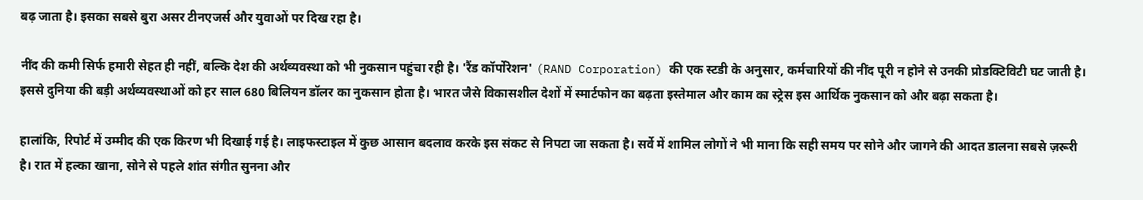बढ़ जाता है। इसका सबसे बुरा असर टीनएजर्स और युवाओं पर दिख रहा है।

नींद की कमी सिर्फ हमारी सेहत ही नहीं, बल्कि देश की अर्थव्यवस्था को भी नुकसान पहुंचा रही है। 'रैंड कॉर्पोरेशन' (RAND Corporation) की एक स्टडी के अनुसार, कर्मचारियों की नींद पूरी न होने से उनकी प्रोडक्टिविटी घट जाती है। इससे दुनिया की बड़ी अर्थव्यवस्थाओं को हर साल 680 बिलियन डॉलर का नुकसान होता है। भारत जैसे विकासशील देशों में स्मार्टफोन का बढ़ता इस्तेमाल और काम का स्ट्रेस इस आर्थिक नुकसान को और बढ़ा सकता है।

हालांकि, रिपोर्ट में उम्मीद की एक किरण भी दिखाई गई है। लाइफस्टाइल में कुछ आसान बदलाव करके इस संकट से निपटा जा सकता है। सर्वे में शामिल लोगों ने भी माना कि सही समय पर सोने और जागने की आदत डालना सबसे ज़रूरी है। रात में हल्का खाना, सोने से पहले शांत संगीत सुनना और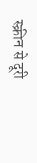स्क्रीन से दूरी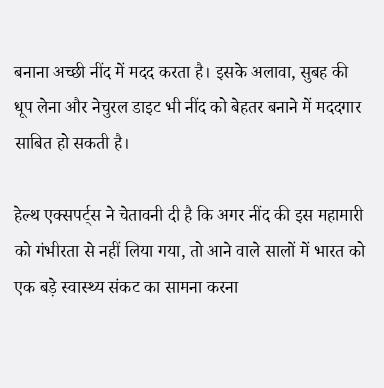बनाना अच्छी नींद में मदद करता है। इसके अलावा, सुबह की धूप लेना और नेचुरल डाइट भी नींद को बेहतर बनाने में मददगार साबित हो सकती है।

हेल्थ एक्सपर्ट्स ने चेतावनी दी है कि अगर नींद की इस महामारी को गंभीरता से नहीं लिया गया, तो आने वाले सालों में भारत को एक बड़े स्वास्थ्य संकट का सामना करना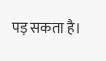पड़ सकता है।